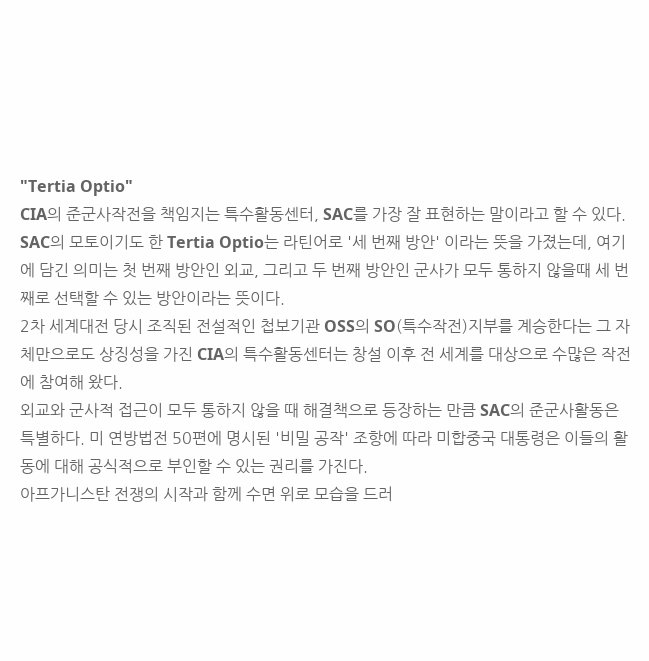"Tertia Optio"
CIA의 준군사작전을 책임지는 특수활동센터, SAC를 가장 잘 표현하는 말이라고 할 수 있다.
SAC의 모토이기도 한 Tertia Optio는 라틴어로 '세 번째 방안' 이라는 뜻을 가졌는데, 여기에 담긴 의미는 첫 번째 방안인 외교, 그리고 두 번째 방안인 군사가 모두 통하지 않을때 세 번째로 선택할 수 있는 방안이라는 뜻이다.
2차 세계대전 당시 조직된 전설적인 첩보기관 OSS의 SO(특수작전)지부를 계승한다는 그 자체만으로도 상징성을 가진 CIA의 특수활동센터는 창설 이후 전 세계를 대상으로 수많은 작전에 참여해 왔다.
외교와 군사적 접근이 모두 통하지 않을 때 해결책으로 등장하는 만큼 SAC의 준군사활동은 특별하다. 미 연방법전 50편에 명시된 '비밀 공작' 조항에 따라 미합중국 대통령은 이들의 활동에 대해 공식적으로 부인할 수 있는 권리를 가진다.
아프가니스탄 전쟁의 시작과 함께 수면 위로 모습을 드러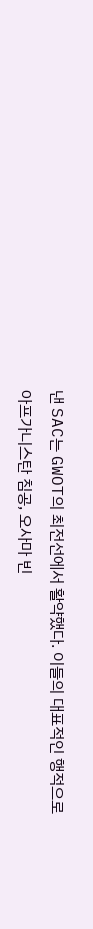낸 SAC는 GWOT의 최전선에서 활약했다. 이들의 대표적인 행적으로 아프가니스탄 침공, 오사마 빈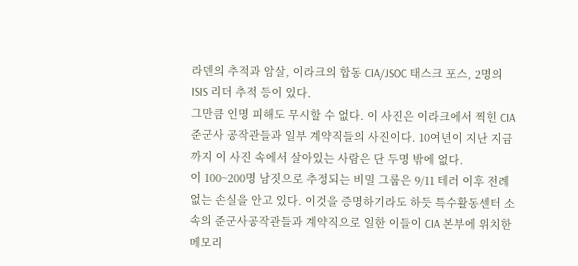라덴의 추적과 암살, 이라크의 합동 CIA/JSOC 태스크 포스, 2명의 ISIS 리더 추적 등이 있다.
그만큼 인명 피해도 무시할 수 없다. 이 사진은 이라크에서 찍힌 CIA 준군사 공작관들과 일부 계약직들의 사진이다. 10여년이 지난 지금까지 이 사진 속에서 살아있는 사람은 단 두명 밖에 없다.
이 100~200명 남짓으로 추정되는 비밀 그룹은 9/11 테러 이후 전례없는 손실을 안고 있다. 이것을 증명하기라도 하듯 특수활동센터 소속의 준군사공작관들과 계약직으로 일한 이들이 CIA 본부에 위치한 메모리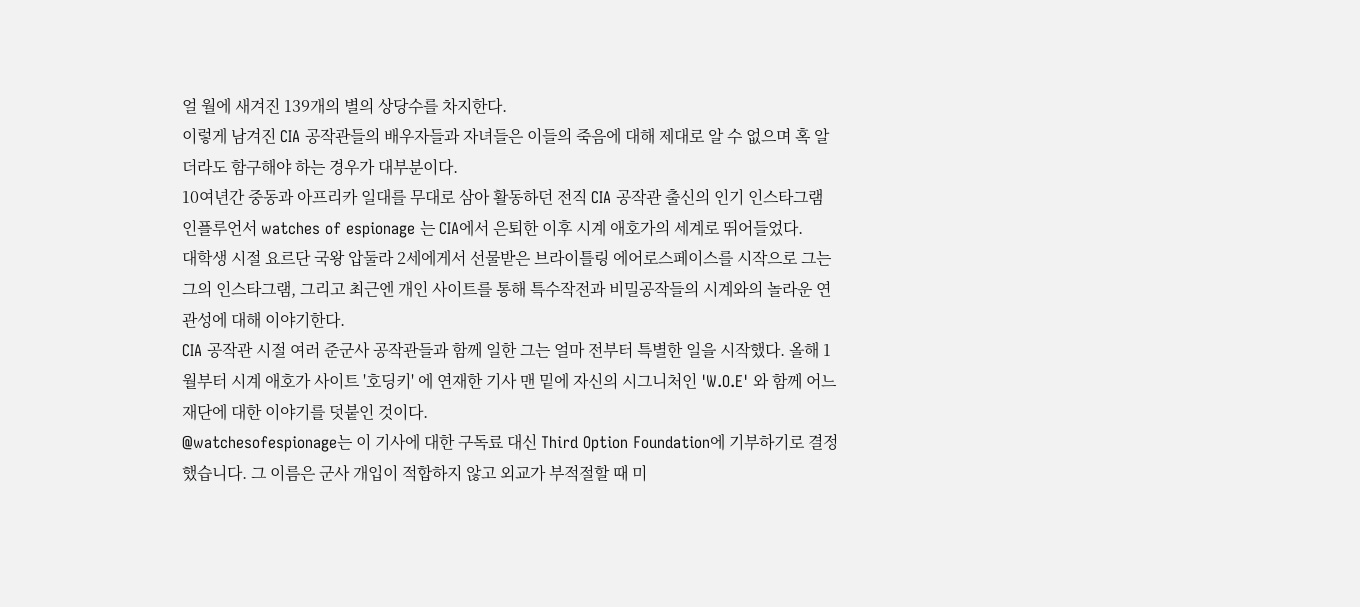얼 월에 새겨진 139개의 별의 상당수를 차지한다.
이렇게 남겨진 CIA 공작관들의 배우자들과 자녀들은 이들의 죽음에 대해 제대로 알 수 없으며 혹 알더라도 함구해야 하는 경우가 대부분이다.
10여년간 중동과 아프리카 일대를 무대로 삼아 활동하던 전직 CIA 공작관 출신의 인기 인스타그램 인플루언서 watches of espionage 는 CIA에서 은퇴한 이후 시계 애호가의 세계로 뛰어들었다.
대학생 시절 요르단 국왕 압둘라 2세에게서 선물받은 브라이틀링 에어로스페이스를 시작으로 그는 그의 인스타그램, 그리고 최근엔 개인 사이트를 통해 특수작전과 비밀공작들의 시계와의 놀라운 연관성에 대해 이야기한다.
CIA 공작관 시절 여러 준군사 공작관들과 함께 일한 그는 얼마 전부터 특별한 일을 시작했다. 올해 1월부터 시계 애호가 사이트 '호딩키' 에 연재한 기사 맨 밑에 자신의 시그니처인 'W.O.E' 와 함께 어느 재단에 대한 이야기를 덧붙인 것이다.
@watchesofespionage는 이 기사에 대한 구독료 대신 Third Option Foundation에 기부하기로 결정했습니다. 그 이름은 군사 개입이 적합하지 않고 외교가 부적절할 때 미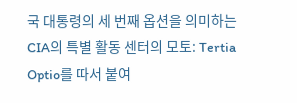국 대통령의 세 번째 옵션을 의미하는 CIA의 특별 활동 센터의 모토: Tertia Optio를 따서 붙여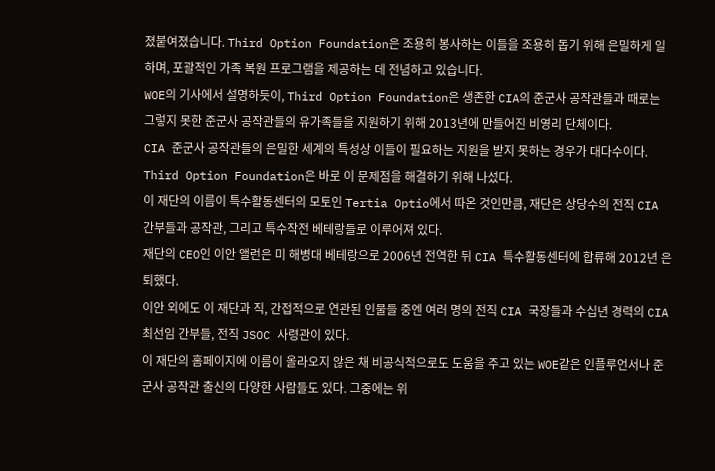졌붙여졌습니다. Third Option Foundation은 조용히 봉사하는 이들을 조용히 돕기 위해 은밀하게 일하며, 포괄적인 가족 복원 프로그램을 제공하는 데 전념하고 있습니다.
WOE의 기사에서 설명하듯이, Third Option Foundation은 생존한 CIA의 준군사 공작관들과 때로는 그렇지 못한 준군사 공작관들의 유가족들을 지원하기 위해 2013년에 만들어진 비영리 단체이다.
CIA 준군사 공작관들의 은밀한 세계의 특성상 이들이 필요하는 지원을 받지 못하는 경우가 대다수이다. Third Option Foundation은 바로 이 문제점을 해결하기 위해 나섰다.
이 재단의 이름이 특수활동센터의 모토인 Tertia Optio에서 따온 것인만큼, 재단은 상당수의 전직 CIA 간부들과 공작관, 그리고 특수작전 베테랑들로 이루어져 있다.
재단의 CEO인 이안 앨런은 미 해병대 베테랑으로 2006년 전역한 뒤 CIA 특수활동센터에 합류해 2012년 은퇴했다.
이안 외에도 이 재단과 직, 간접적으로 연관된 인물들 중엔 여러 명의 전직 CIA 국장들과 수십년 경력의 CIA 최선임 간부들, 전직 JSOC 사령관이 있다.
이 재단의 홈페이지에 이름이 올라오지 않은 채 비공식적으로도 도움을 주고 있는 WOE같은 인플루언서나 준군사 공작관 출신의 다양한 사람들도 있다. 그중에는 위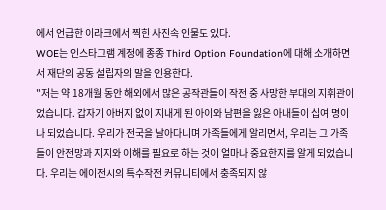에서 언급한 이라크에서 찍힌 사진속 인물도 있다.
WOE는 인스타그램 계정에 종종 Third Option Foundation에 대해 소개하면서 재단의 공동 설립자의 말을 인용한다.
"저는 약 18개월 동안 해외에서 많은 공작관들이 작전 중 사망한 부대의 지휘관이었습니다. 갑자기 아버지 없이 지내게 된 아이와 남편을 잃은 아내들이 십여 명이나 되었습니다. 우리가 전국을 날아다니며 가족들에게 알리면서, 우리는 그 가족들이 안전망과 지지와 이해를 필요로 하는 것이 얼마나 중요한지를 알게 되었습니다. 우리는 에이전시의 특수작전 커뮤니티에서 충족되지 않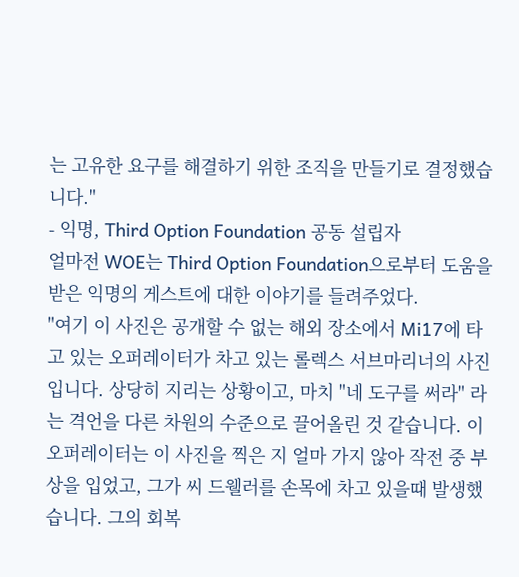는 고유한 요구를 해결하기 위한 조직을 만들기로 결정했습니다."
- 익명, Third Option Foundation 공동 설립자
얼마전 WOE는 Third Option Foundation으로부터 도움을 받은 익명의 게스트에 대한 이야기를 들려주었다.
"여기 이 사진은 공개할 수 없는 해외 장소에서 Mi17에 타고 있는 오퍼레이터가 차고 있는 롤렉스 서브마리너의 사진입니다. 상당히 지리는 상황이고, 마치 "네 도구를 써라" 라는 격언을 다른 차원의 수준으로 끌어올린 것 같습니다. 이 오퍼레이터는 이 사진을 찍은 지 얼마 가지 않아 작전 중 부상을 입었고, 그가 씨 드웰러를 손목에 차고 있을때 발생했습니다. 그의 회복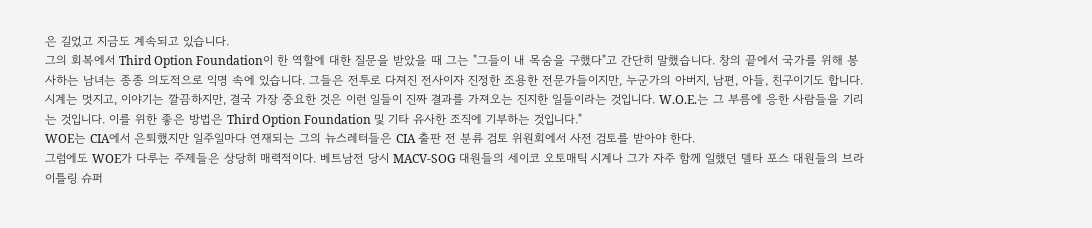은 길었고 지금도 계속되고 있습니다.
그의 회복에서 Third Option Foundation이 한 역할에 대한 질문을 받았을 때 그는 "그들이 내 목숨을 구했다"고 간단히 말했습니다. 창의 끝에서 국가를 위해 봉사하는 남녀는 종종 의도적으로 익명 속에 있습니다. 그들은 전투로 다져진 전사이자 진정한 조용한 전문가들이지만, 누군가의 아버지, 남편, 아들, 친구이기도 합니다.
시계는 멋지고, 이야기는 깔끔하지만, 결국 가장 중요한 것은 이런 일들이 진짜 결과를 가져오는 진지한 일들이라는 것입니다. W.O.E.는 그 부름에 응한 사람들을 기리는 것입니다. 이를 위한 좋은 방법은 Third Option Foundation 및 기타 유사한 조직에 기부하는 것입니다."
WOE는 CIA에서 은퇴했지만 일주일마다 연재되는 그의 뉴스레터들은 CIA 출판 전 분류 검토 위원회에서 사전 검토를 받아야 한다.
그럼에도 WOE가 다루는 주제들은 상당히 매력적이다. 베트남전 당시 MACV-SOG 대원들의 세이코 오토매틱 시계나 그가 자주 함께 일했던 델타 포스 대원들의 브라이틀링 슈퍼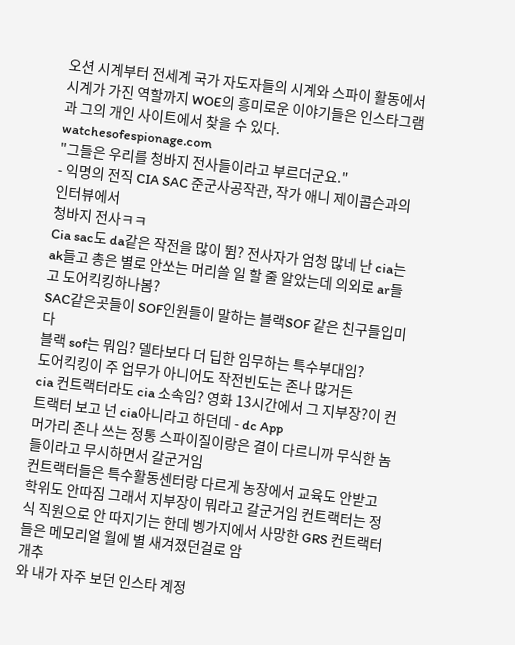오션 시계부터 전세계 국가 자도자들의 시계와 스파이 활동에서 시계가 가진 역할까지 WOE의 흥미로운 이야기들은 인스타그램과 그의 개인 사이트에서 찾을 수 있다.
watchesofespionage.com
"그들은 우리를 청바지 전사들이라고 부르더군요."
- 익명의 전직 CIA SAC 준군사공작관, 작가 애니 제이콥슨과의 인터뷰에서
청바지 전사ㅋㅋ
Cia sac도 da같은 작전을 많이 뜀? 전사자가 엄청 많네 난 cia는 ak들고 총은 별로 안쏘는 머리쓸 일 할 줄 알았는데 의외로 ar들고 도어킥킹하나봄?
SAC같은곳들이 SOF인원들이 말하는 블랙SOF 같은 친구들입미다
블랙 sof는 뭐임? 델타보다 더 딥한 임무하는 특수부대임?
도어킥킹이 주 업무가 아니어도 작전빈도는 존나 많거든
cia 컨트랙터라도 cia 소속임? 영화 13시간에서 그 지부장?이 컨트랙터 보고 넌 cia아니라고 하던데 - dc App
머가리 존나 쓰는 정통 스파이질이랑은 결이 다르니까 무식한 놈들이라고 무시하면서 갈군거임
컨트랙터들은 특수활동센터랑 다르게 농장에서 교육도 안받고 학위도 안따짐 그래서 지부장이 뭐라고 갈군거임 컨트랙터는 정식 직원으로 안 따지기는 한데 벵가지에서 사망한 GRS 컨트랙터들은 메모리얼 월에 별 새겨졌던걸로 암
개추
와 내가 자주 보던 인스타 계정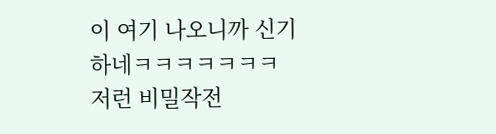이 여기 나오니까 신기하네ㅋㅋㅋㅋㅋㅋㅋ
저런 비밀작전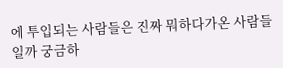에 투입되는 사람들은 진짜 뭐하다가온 사람들일까 궁금하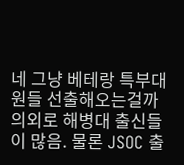네 그냥 베테랑 특부대원들 선출해오는걸까
의외로 해병대 출신들이 많음. 물론 JSOC 출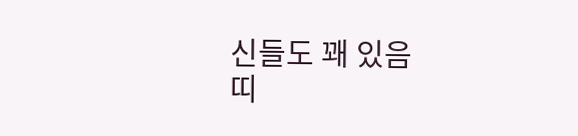신들도 꽤 있음
띠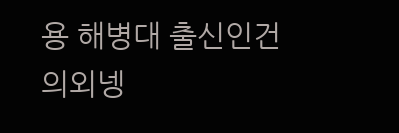용 해병대 출신인건 의외넹